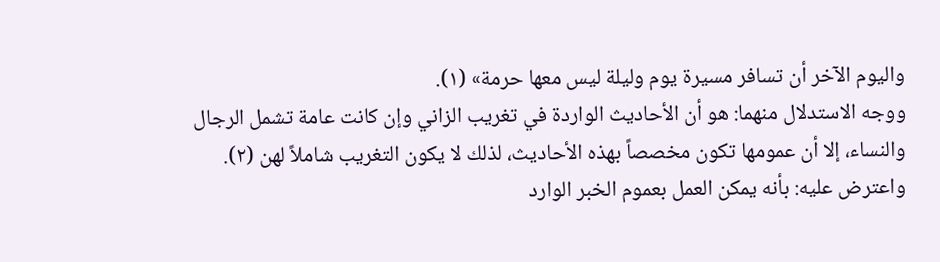واليوم الآخر أن تسافر مسيرة يوم وليلة ليس معها حرمة» (١).
ووجه الاستدلال منهما: هو أن الأحاديث الواردة في تغريب الزاني وإن كانت عامة تشمل الرجال والنساء، إلا أن عمومها تكون مخصصاً بهذه الأحاديث، لذلك لا يكون التغريب شاملاً لهن (٢).
واعترض عليه: بأنه يمكن العمل بعموم الخبر الوارد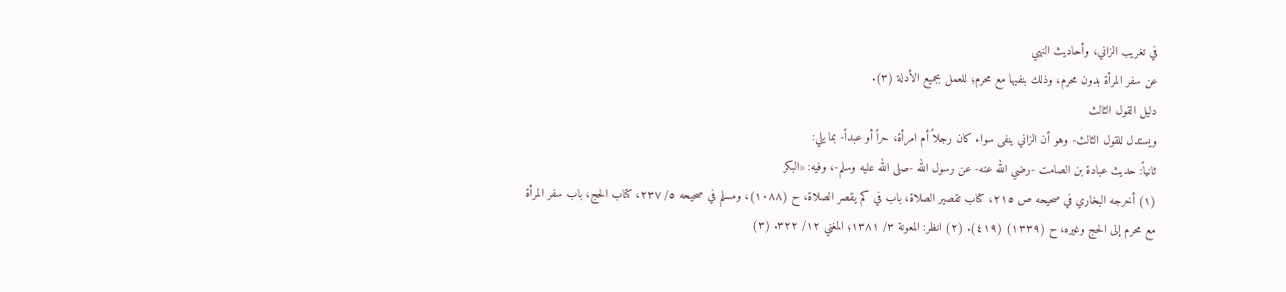في تغريب الزاني، وأحاديث النهي
عن سفر المرأة بدون محرم، وذلك بنفيها مع محرم؛ للعمل بجميع الأدلة (٣).
دليل القول الثالث
ويستدل للقول الثالث- وهو أن الزاني ينفى سواء كان رجلاً أم امرأة، حراً أو عبداً- بما يلي:
ثانياً: حديث عبادة بن الصامت -رضي الله عنه- عن رسول الله -صلى الله عليه وسلم-، وفيه: «البكر
(١) أخرجه البخاري في صحيحه ص ٢١٥، كتاب تقصير الصلاة، باب في كم يقصر الصلاة، ح (١٠٨٨)، ومسلم في صحيحه ٥/ ٢٣٧، كتاب الحج، باب سفر المرأة مع محرم إلى الحج وغيره، ح (١٣٣٩) (٤١٩). (٢) انظر: المعونة ٣/ ١٣٨١؛ المغني ١٢/ ٣٢٢. (٣)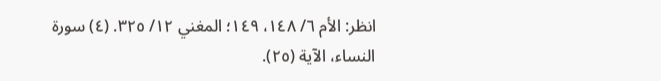انظر: الأم ٦/ ١٤٨، ١٤٩؛ المغني ١٢/ ٣٢٥. (٤) سورة النساء، الآية (٢٥).